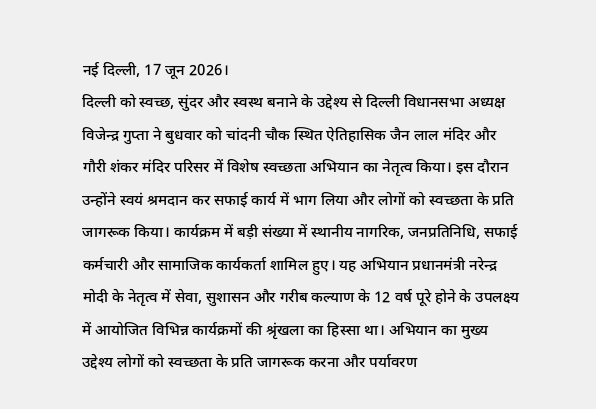नई दिल्ली, 17 जून 2026।
दिल्ली को स्वच्छ, सुंदर और स्वस्थ बनाने के उद्देश्य से दिल्ली विधानसभा अध्यक्ष विजेन्द्र गुप्ता ने बुधवार को चांदनी चौक स्थित ऐतिहासिक जैन लाल मंदिर और गौरी शंकर मंदिर परिसर में विशेष स्वच्छता अभियान का नेतृत्व किया। इस दौरान उन्होंने स्वयं श्रमदान कर सफाई कार्य में भाग लिया और लोगों को स्वच्छता के प्रति जागरूक किया। कार्यक्रम में बड़ी संख्या में स्थानीय नागरिक, जनप्रतिनिधि, सफाई कर्मचारी और सामाजिक कार्यकर्ता शामिल हुए। यह अभियान प्रधानमंत्री नरेन्द्र मोदी के नेतृत्व में सेवा, सुशासन और गरीब कल्याण के 12 वर्ष पूरे होने के उपलक्ष्य में आयोजित विभिन्न कार्यक्रमों की श्रृंखला का हिस्सा था। अभियान का मुख्य उद्देश्य लोगों को स्वच्छता के प्रति जागरूक करना और पर्यावरण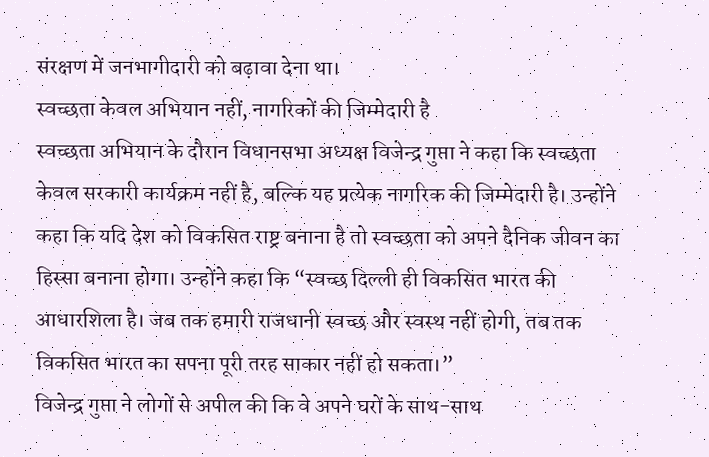संरक्षण में जनभागीदारी को बढ़ावा देना था।
स्वच्छता केवल अभियान नहीं, नागरिकों की जिम्मेदारी है
स्वच्छता अभियान के दौरान विधानसभा अध्यक्ष विजेन्द्र गुप्ता ने कहा कि स्वच्छता केवल सरकारी कार्यक्रम नहीं है, बल्कि यह प्रत्येक नागरिक की जिम्मेदारी है। उन्होंने कहा कि यदि देश को विकसित राष्ट्र बनाना है तो स्वच्छता को अपने दैनिक जीवन का हिस्सा बनाना होगा। उन्होंने कहा कि “स्वच्छ दिल्ली ही विकसित भारत की आधारशिला है। जब तक हमारी राजधानी स्वच्छ और स्वस्थ नहीं होगी, तब तक विकसित भारत का सपना पूरी तरह साकार नहीं हो सकता।”
विजेन्द्र गुप्ता ने लोगों से अपील की कि वे अपने घरों के साथ-साथ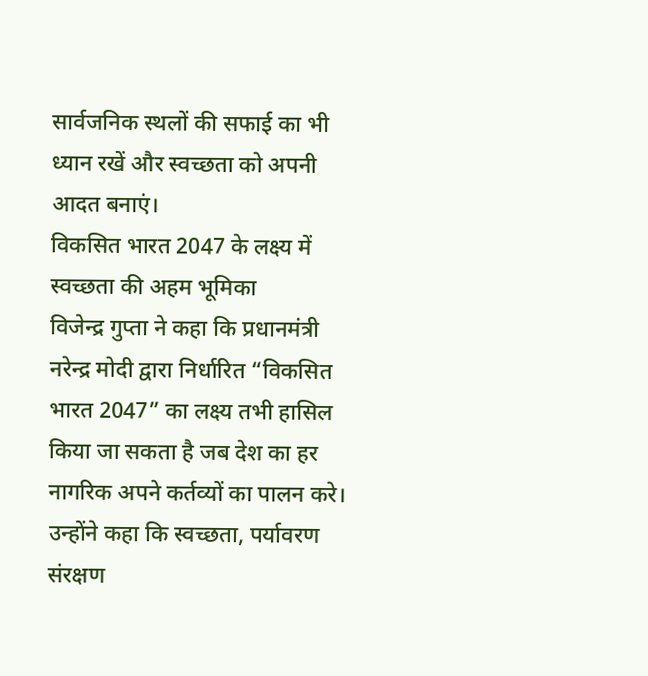सार्वजनिक स्थलों की सफाई का भी ध्यान रखें और स्वच्छता को अपनी आदत बनाएं।
विकसित भारत 2047 के लक्ष्य में स्वच्छता की अहम भूमिका
विजेन्द्र गुप्ता ने कहा कि प्रधानमंत्री नरेन्द्र मोदी द्वारा निर्धारित “विकसित भारत 2047” का लक्ष्य तभी हासिल किया जा सकता है जब देश का हर नागरिक अपने कर्तव्यों का पालन करे। उन्होंने कहा कि स्वच्छता, पर्यावरण संरक्षण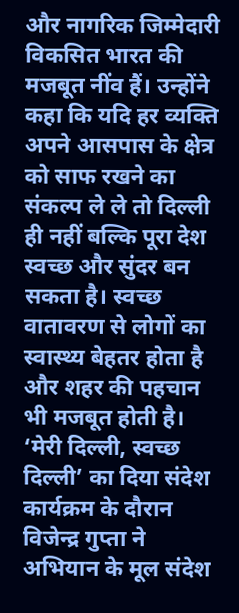और नागरिक जिम्मेदारी विकसित भारत की मजबूत नींव हैं। उन्होंने कहा कि यदि हर व्यक्ति अपने आसपास के क्षेत्र को साफ रखने का संकल्प ले ले तो दिल्ली ही नहीं बल्कि पूरा देश स्वच्छ और सुंदर बन सकता है। स्वच्छ वातावरण से लोगों का स्वास्थ्य बेहतर होता है और शहर की पहचान भी मजबूत होती है।
‘मेरी दिल्ली, स्वच्छ दिल्ली’ का दिया संदेश
कार्यक्रम के दौरान विजेन्द्र गुप्ता ने अभियान के मूल संदेश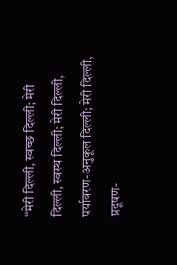“मेरी दिल्ली, स्वच्छ दिल्ली; मेरी दिल्ली, स्वस्थ दिल्ली; मेरी दिल्ली, पर्यावरण-अनुकूल दिल्ली; मेरी दिल्ली, प्रदूषण-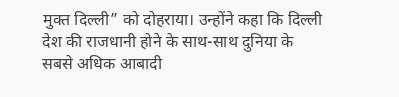मुक्त दिल्ली” को दोहराया। उन्होंने कहा कि दिल्ली देश की राजधानी होने के साथ-साथ दुनिया के सबसे अधिक आबादी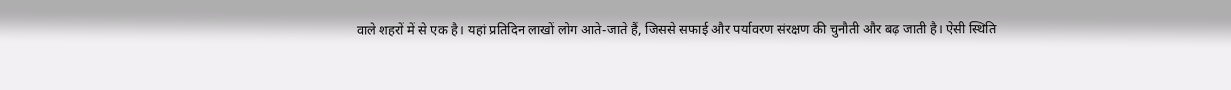वाले शहरों में से एक है। यहां प्रतिदिन लाखों लोग आते-जाते हैं, जिससे सफाई और पर्यावरण संरक्षण की चुनौती और बढ़ जाती है। ऐसी स्थिति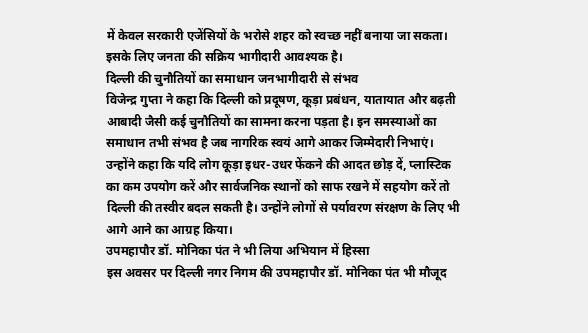में केवल सरकारी एजेंसियों के भरोसे शहर को स्वच्छ नहीं बनाया जा सकता। इसके लिए जनता की सक्रिय भागीदारी आवश्यक है।
दिल्ली की चुनौतियों का समाधान जनभागीदारी से संभव
विजेन्द्र गुप्ता ने कहा कि दिल्ली को प्रदूषण, कूड़ा प्रबंधन, यातायात और बढ़ती आबादी जैसी कई चुनौतियों का सामना करना पड़ता है। इन समस्याओं का समाधान तभी संभव है जब नागरिक स्वयं आगे आकर जिम्मेदारी निभाएं। उन्होंने कहा कि यदि लोग कूड़ा इधर-उधर फेंकने की आदत छोड़ दें, प्लास्टिक का कम उपयोग करें और सार्वजनिक स्थानों को साफ रखने में सहयोग करें तो दिल्ली की तस्वीर बदल सकती है। उन्होंने लोगों से पर्यावरण संरक्षण के लिए भी आगे आने का आग्रह किया।
उपमहापौर डॉ. मोनिका पंत ने भी लिया अभियान में हिस्सा
इस अवसर पर दिल्ली नगर निगम की उपमहापौर डॉ. मोनिका पंत भी मौजूद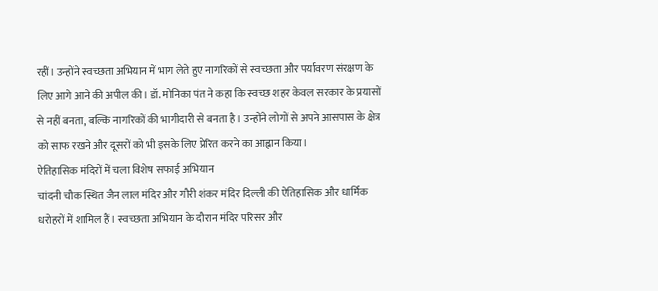रहीं। उन्होंने स्वच्छता अभियान में भाग लेते हुए नागरिकों से स्वच्छता और पर्यावरण संरक्षण के लिए आगे आने की अपील की। डॉ. मोनिका पंत ने कहा कि स्वच्छ शहर केवल सरकार के प्रयासों से नहीं बनता, बल्कि नागरिकों की भागीदारी से बनता है। उन्होंने लोगों से अपने आसपास के क्षेत्र को साफ रखने और दूसरों को भी इसके लिए प्रेरित करने का आह्वान किया।
ऐतिहासिक मंदिरों में चला विशेष सफाई अभियान
चांदनी चौक स्थित जैन लाल मंदिर और गौरी शंकर मंदिर दिल्ली की ऐतिहासिक और धार्मिक धरोहरों में शामिल हैं। स्वच्छता अभियान के दौरान मंदिर परिसर और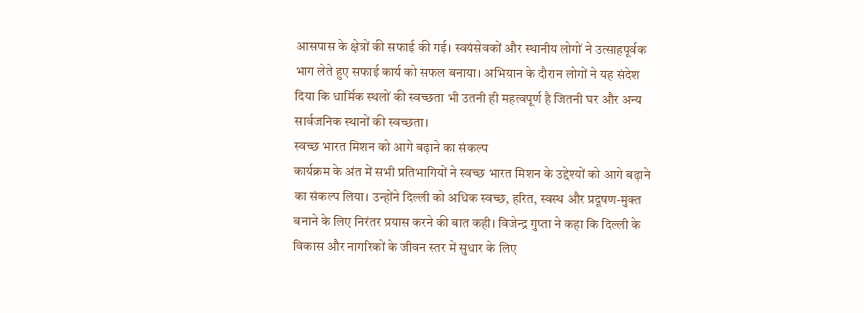आसपास के क्षेत्रों की सफाई की गई। स्वयंसेवकों और स्थानीय लोगों ने उत्साहपूर्वक भाग लेते हुए सफाई कार्य को सफल बनाया। अभियान के दौरान लोगों ने यह संदेश दिया कि धार्मिक स्थलों की स्वच्छता भी उतनी ही महत्वपूर्ण है जितनी घर और अन्य सार्वजनिक स्थानों की स्वच्छता।
स्वच्छ भारत मिशन को आगे बढ़ाने का संकल्प
कार्यक्रम के अंत में सभी प्रतिभागियों ने स्वच्छ भारत मिशन के उद्देश्यों को आगे बढ़ाने का संकल्प लिया। उन्होंने दिल्ली को अधिक स्वच्छ, हरित, स्वस्थ और प्रदूषण-मुक्त बनाने के लिए निरंतर प्रयास करने की बात कही। विजेन्द्र गुप्ता ने कहा कि दिल्ली के विकास और नागरिकों के जीवन स्तर में सुधार के लिए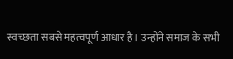स्वच्छता सबसे महत्वपूर्ण आधार है। उन्होंने समाज के सभी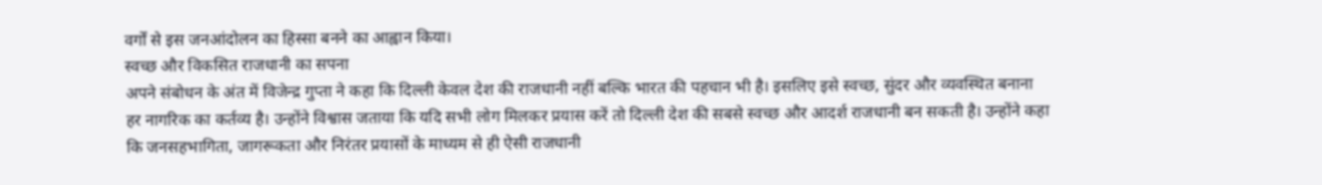वर्गों से इस जनआंदोलन का हिस्सा बनने का आह्वान किया।
स्वच्छ और विकसित राजधानी का सपना
अपने संबोधन के अंत में विजेन्द्र गुप्ता ने कहा कि दिल्ली केवल देश की राजधानी नहीं बल्कि भारत की पहचान भी है। इसलिए इसे स्वच्छ, सुंदर और व्यवस्थित बनाना हर नागरिक का कर्तव्य है। उन्होंने विश्वास जताया कि यदि सभी लोग मिलकर प्रयास करें तो दिल्ली देश की सबसे स्वच्छ और आदर्श राजधानी बन सकती है। उन्होंने कहा कि जनसहभागिता, जागरूकता और निरंतर प्रयासों के माध्यम से ही ऐसी राजधानी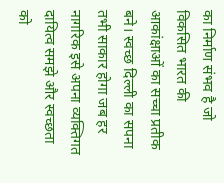का निर्माण संभव है जो विकसित भारत की आकांक्षाओं का सच्चा प्रतीक बने। स्वच्छ दिल्ली का सपना तभी साकार होगा जब हर नागरिक इसे अपना व्यक्तिगत दायित्व समझे और स्वच्छता को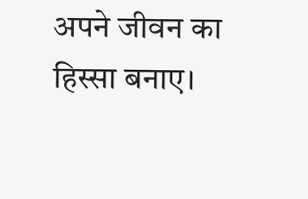अपने जीवन का हिस्सा बनाए।